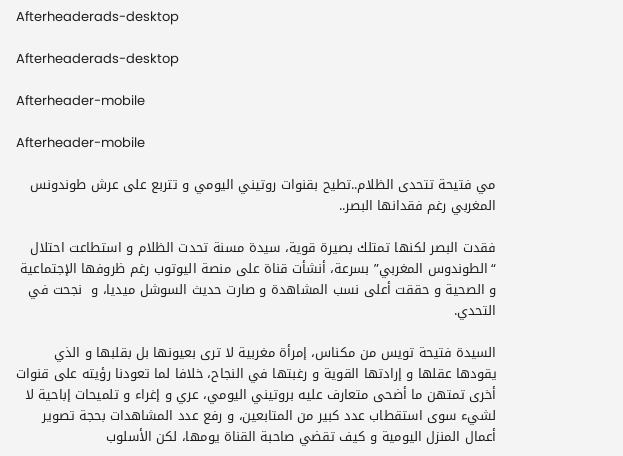Afterheaderads-desktop

Afterheaderads-desktop

Afterheader-mobile

Afterheader-mobile

مي فتيحة تتحدى الظلام..تطيح بقنوات روتيني اليومي و تتربع على عرش طوندونس المغربي رغم فقدانها البصر..

فقدت البصر لكنها تمتلك بصيرة قوية، سيدة مسنة تحدت الظلام و استطاعت احتلال “الطوندوس المغربي” بسرعة، أنشأت قناة على منصة اليوتوب رغم ظروفها الإجتماعية و الصحية و حققت أعلى نسب المشاهدة و صارت حديث السوشل ميديا، و  نجحت في التحدي.

السيدة فتيحة تويس من مكناس، إمرأة مغربية لا ترى بعيونها بل بقلبها و الذي يقودها عقلها و إرادتها القوية و رغبتها في النجاح، خلافا لما تعودنا رؤيته على قنوات أخرى تمتهن ما أضحى متعارف عليه بروتيني اليومي، عري و إغراء و تلميحات إباحية لا لشيء سوى استقطاب عدد كبير من المتابعين، و رفع عدد المشاهدات بحجة تصوير أعمال المنزل اليومية و كيف تقضي صاحبة القناة يومها، لكن الأسلوب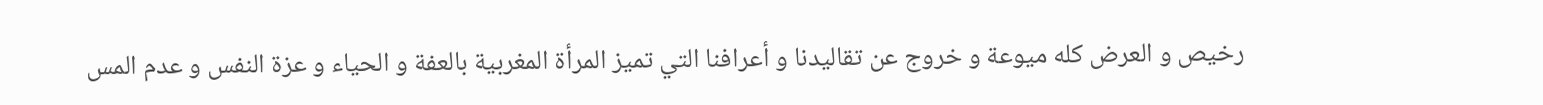رخيص و العرض كله ميوعة و خروج عن تقاليدنا و أعرافنا التي تميز المرأة المغربية بالعفة و الحياء و عزة النفس و عدم المس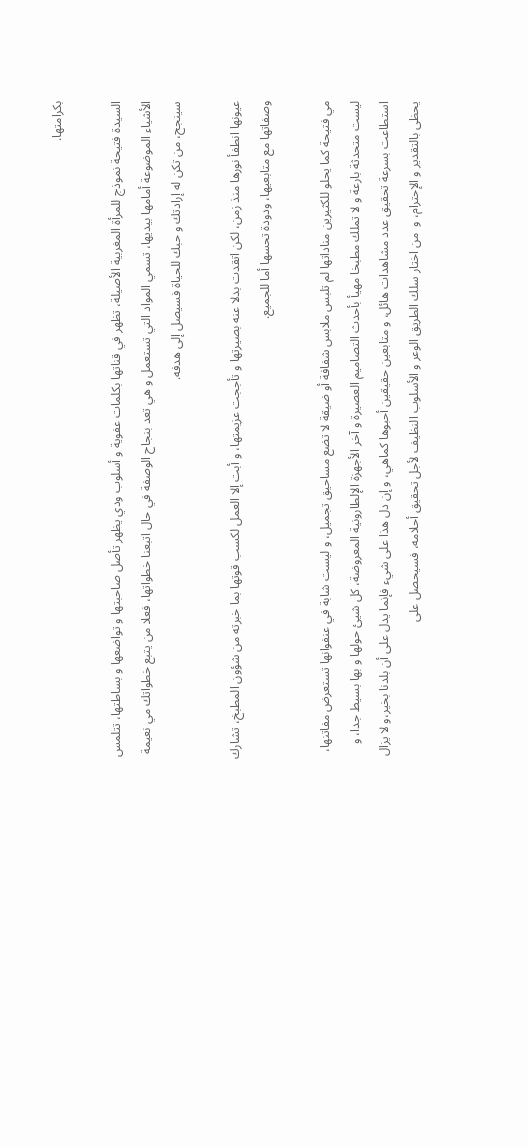بكرامتها.

السيدة فتيحة نموذج للمرأة المغربية الأصيلة، تظهر في قناتها بكلمات عفوية و أسلوب ودي يظهر تأصل صاحبتها و تواضعها و بساطتها، تتلمس الأشياء الموضوعة أمامها بيديها، تسمي المواد التي تستعمل و هي تعد بنجاح الوصفة في حال اتبعنا خطواتها، فعلا من يتبع خطواتك مي نعيمة سينجح، من تكن له إرادتك و حبك للحياة فسيصل إلى هدفه.

عيونها انطفأ نورها منذ زمن، لكن اتقدت بدلا عنه بصيرتها و تأججت عزيمتها، و أبت إلا العمل لكسب قوتها بما خبرته من شؤون المطبخ، تشارك وصفاتها مع متابعيها، ودودة تحسها أما للجميع.

مي فتيحة كما يحلو للكثيرين مناداتها لم تلبس ملابس شفافة أو ضيقة لا تضع مساحيق تجميل، و ليست شابة في عنفوانها تستعرض مفاتنها،  ليست متحدثة بارعة و لا تملك مطبخا مهيأ بأحدث التصاميم العصيرة و آخر الأجهزة الإلطارونية المعروضة، كل شيئ حولها و بها بسيط جدا، و  استطاعت بسرعة تحقيق عدد مشاهدات هائل، و متابعين حقيقين أحبوها كماهي، و إن دل هذا على شيء فإنما يدل على أن بلدنا بخير،و لا يزال يحظى بالتقدير و الإحترام، و  من اختار سلك الطريق الوعر و الأسلوب النظيف لأجل تحقيق أحلامه، فسيحصل على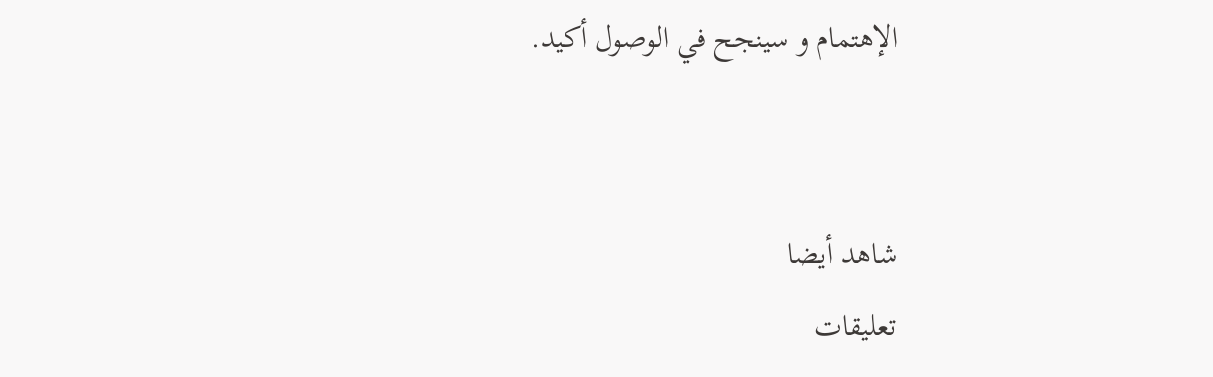الإهتمام و سينجح في الوصول أكيد.


شاهد أيضا
تعليقات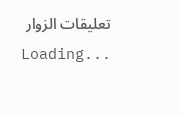تعليقات الزوار
Loading...